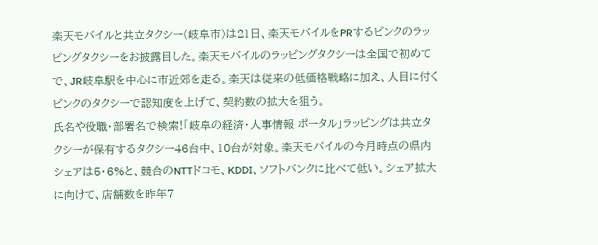楽天モバイルと共立タクシー(岐阜市)は21日、楽天モバイルをPRするピンクのラッピングタクシーをお披露目した。楽天モバイルのラッピングタクシーは全国で初めてで、JR岐阜駅を中心に市近郊を走る。楽天は従来の低価格戦略に加え、人目に付くピンクのタクシーで認知度を上げて、契約数の拡大を狙う。
氏名や役職・部署名で検索!「岐阜の経済・人事情報 ポータル」ラッピングは共立タクシーが保有するタクシー46台中、10台が対象。楽天モバイルの今月時点の県内シェアは5・6%と、競合のNTTドコモ、KDDI、ソフトバンクに比べて低い。シェア拡大に向けて、店舗数を昨年7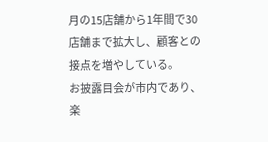月の15店舗から1年間で30店舗まで拡大し、顧客との接点を増やしている。
お披露目会が市内であり、楽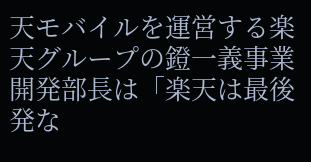天モバイルを運営する楽天グループの鐙一義事業開発部長は「楽天は最後発な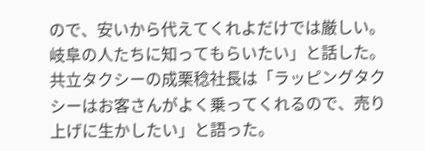ので、安いから代えてくれよだけでは厳しい。岐阜の人たちに知ってもらいたい」と話した。共立タクシーの成栗稔社長は「ラッピングタクシーはお客さんがよく乗ってくれるので、売り上げに生かしたい」と語った。